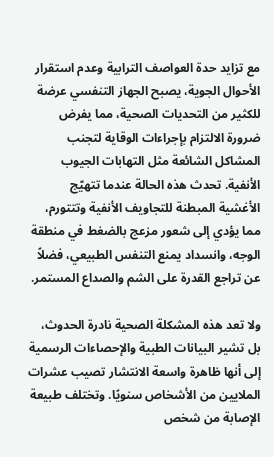مع تزايد حدة العواصف الترابية وعدم استقرار الأحوال الجوية، يصبح الجهاز التنفسي عرضة للكثير من التحديات الصحية، مما يفرض ضرورة الالتزام بإجراءات الوقاية لتجنب المشاكل الشائعة مثل التهابات الجيوب الأنفية. تحدث هذه الحالة عندما تتهيّج الأغشية المبطنة للتجاويف الأنفية وتتتورم، مما يؤدي إلى شعور مزعج بالضغط في منطقة الوجه، وانسداد يمنع التنفس الطبيعي، فضلاً عن تراجع القدرة على الشم والصداع المستمر.

ولا تعد هذه المشكلة الصحية نادرة الحدوث، بل تشير البيانات الطبية والإحصاءات الرسمية إلى أنها ظاهرة واسعة الانتشار تصيب عشرات الملايين من الأشخاص سنويًا. وتختلف طبيعة الإصابة من شخص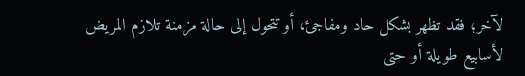لآخر؛ فقد تظهر بشكل حاد ومفاجئ، أو تتحول إلى حالة مزمنة تلازم المريض لأسابيع طويلة أو حتى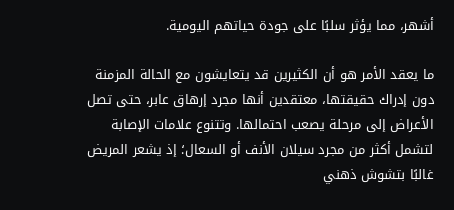أشهر، مما يؤثر سلبًا على جودة حياتهم اليومية.

ما يعقد الأمر هو أن الكثيرين قد يتعايشون مع الحالة المزمنة دون إدراك حقيقتها، معتقدين أنها مجرد إرهاق عابر، حتى تصل الأعراض إلى مرحلة يصعب احتمالها. وتتنوع علامات الإصابة لتشمل أكثر من مجرد سيلان الأنف أو السعال؛ إذ يشعر المريض غالبًا بتشوش ذهني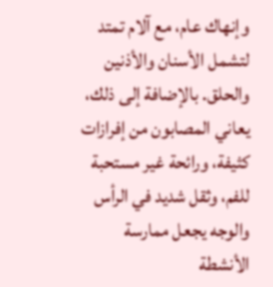وإنهاك عام، مع آلام تمتد لتشمل الأسنان والأذنين والحلق. بالإضافة إلى ذلك، يعاني المصابون من إفرازات كثيفة، ورائحة غير مستحبة للفم، وثقل شديد في الرأس والوجه يجعل ممارسة الأنشطة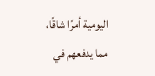اليومية أمرًا شاقًا، مما يدفعهم في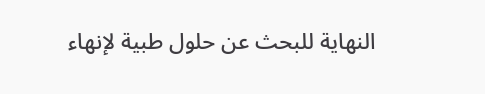النهاية للبحث عن حلول طبية لإنهاء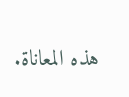هذه المعاناة.